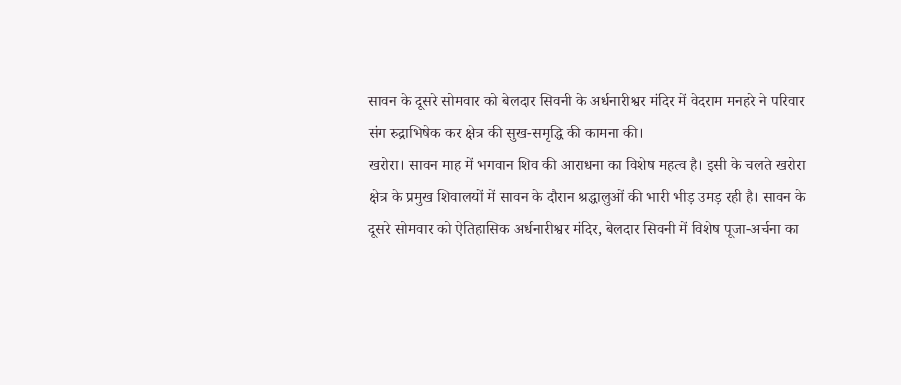सावन के दूसरे सोमवार को बेलदार सिवनी के अर्धनारीश्वर मंदिर में वेदराम मनहरे ने परिवार संग रुद्राभिषेक कर क्षेत्र की सुख-समृद्धि की कामना की।
खरोरा। सावन माह में भगवान शिव की आराधना का विशेष महत्व है। इसी के चलते खरोरा क्षेत्र के प्रमुख शिवालयों में सावन के दौरान श्रद्धालुओं की भारी भीड़ उमड़ रही है। सावन के दूसरे सोमवार को ऐतिहासिक अर्धनारीश्वर मंदिर, बेलदार सिवनी में विशेष पूजा-अर्चना का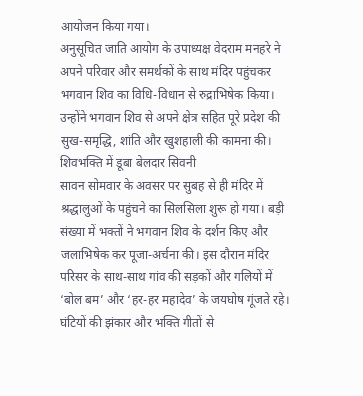आयोजन किया गया।
अनुसूचित जाति आयोग के उपाध्यक्ष वेदराम मनहरे ने अपने परिवार और समर्थकों के साथ मंदिर पहुंचकर भगवान शिव का विधि-विधान से रुद्राभिषेक किया। उन्होंने भगवान शिव से अपने क्षेत्र सहित पूरे प्रदेश की सुख-समृद्धि, शांति और खुशहाली की कामना की।
शिवभक्ति में डूबा बेलदार सिवनी
सावन सोमवार के अवसर पर सुबह से ही मंदिर में श्रद्धालुओं के पहुंचने का सिलसिला शुरू हो गया। बड़ी संख्या में भक्तों ने भगवान शिव के दर्शन किए और जलाभिषेक कर पूजा-अर्चना की। इस दौरान मंदिर परिसर के साथ-साथ गांव की सड़कों और गलियों में ‘बोल बम’ और ‘हर-हर महादेव’ के जयघोष गूंजते रहे।
घंटियों की झंकार और भक्ति गीतों से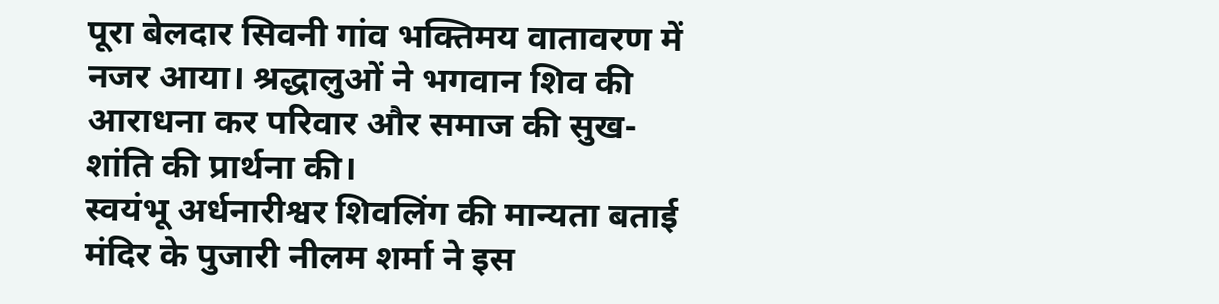पूरा बेलदार सिवनी गांव भक्तिमय वातावरण में नजर आया। श्रद्धालुओं ने भगवान शिव की आराधना कर परिवार और समाज की सुख-शांति की प्रार्थना की।
स्वयंभू अर्धनारीश्वर शिवलिंग की मान्यता बताई
मंदिर के पुजारी नीलम शर्मा ने इस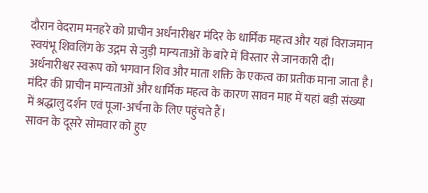दौरान वेदराम मनहरे को प्राचीन अर्धनारीश्वर मंदिर के धार्मिक महत्व और यहां विराजमान स्वयंभू शिवलिंग के उद्गम से जुड़ी मान्यताओं के बारे में विस्तार से जानकारी दी।
अर्धनारीश्वर स्वरूप को भगवान शिव और माता शक्ति के एकत्व का प्रतीक माना जाता है। मंदिर की प्राचीन मान्यताओं और धार्मिक महत्व के कारण सावन माह में यहां बड़ी संख्या में श्रद्धालु दर्शन एवं पूजा-अर्चना के लिए पहुंचते हैं।
सावन के दूसरे सोमवार को हुए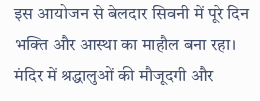इस आयोजन से बेलदार सिवनी में पूरे दिन भक्ति और आस्था का माहौल बना रहा। मंदिर में श्रद्धालुओं की मौजूदगी और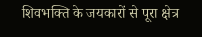शिवभक्ति के जयकारों से पूरा क्षेत्र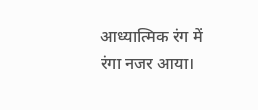आध्यात्मिक रंग में रंगा नजर आया।